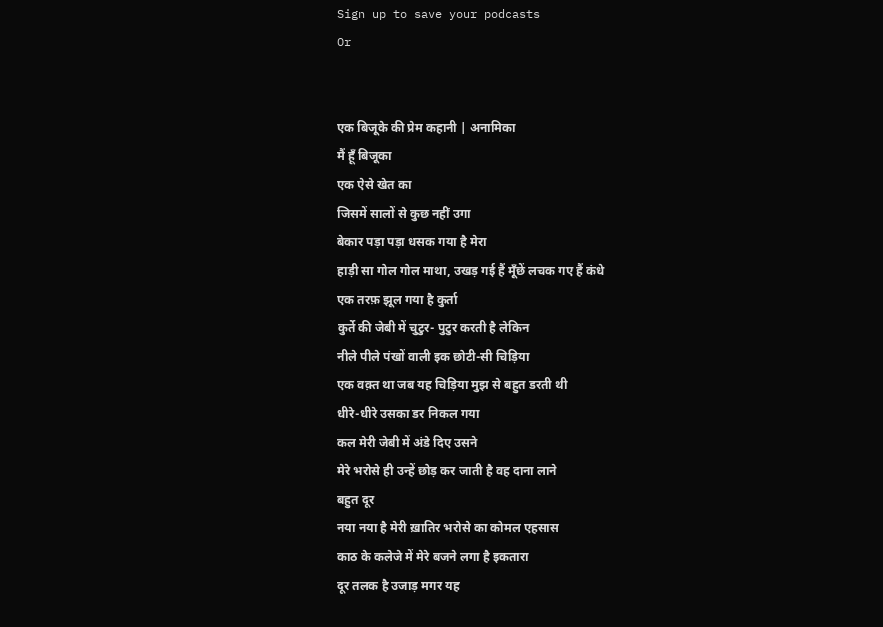Sign up to save your podcasts
Or


एक बिजूके की प्रेम कहानी | अनामिका
मैं हूँ बिजूका
एक ऐसे खेत का
जिसमें सालों से कुछ नहीं उगा
बेकार पड़ा पड़ा धसक गया है मेरा
हाड़ी सा गोल गोल माथा, उखड़ गई हैं मूँछें लचक गए हैं कंधे
एक तरफ़ झूल गया है कुर्ता
कुर्ते की जेबी में चुटुर- पुटुर करती है लेकिन
नीले पीले पंखों वाली इक छोटी-सी चिड़िया
एक वक़्त था जब यह चिड़िया मुझ से बहुत डरती थी
धीरे-धीरे उसका डर निकल गया
कल मेरी जेबी में अंडे दिए उसने
मेरे भरोसे ही उन्हें छोड़ कर जाती है वह दाना लाने
बहुत दूर
नया नया है मेरी ख़ातिर भरोसे का कोमल एहसास
काठ के कलेजे में मेरे बजने लगा है इकतारा
दूर तलक है उजाड़ मगर यह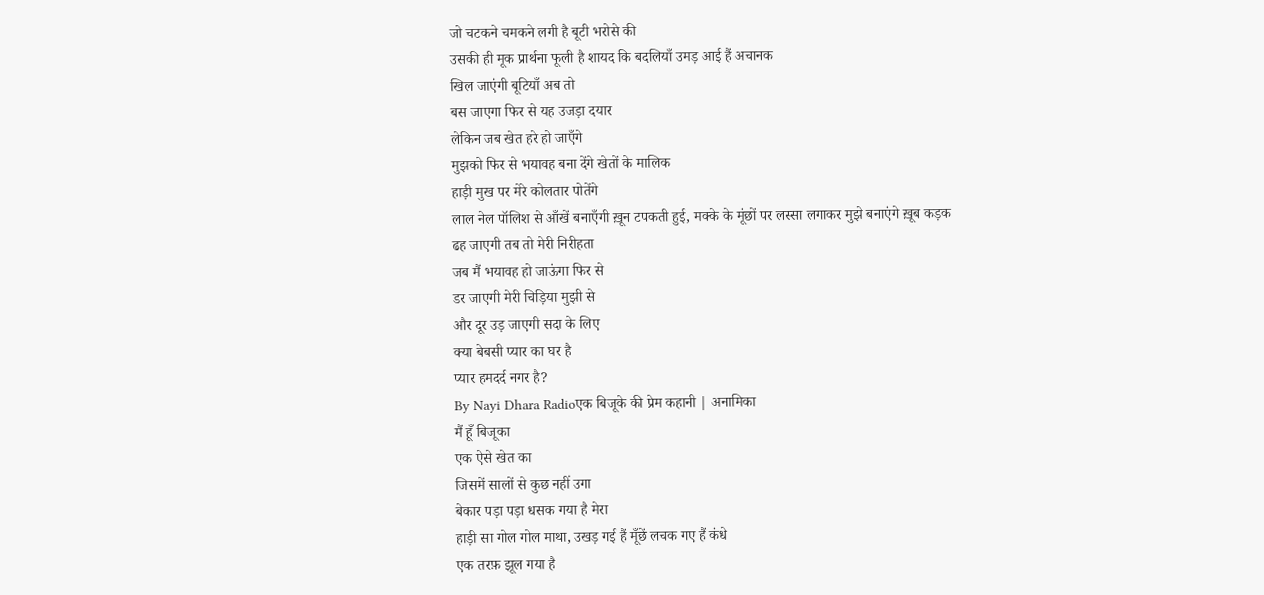जो चटकने चमकने लगी है बूटी भरोसे की
उसकी ही मूक प्रार्थना फूली है शायद कि बदलियाँ उमड़ आई हैं अचानक
खिल जाएंगी बूटियाँ अब तो
बस जाएगा फिर से यह उजड़ा दयार
लेकिन जब खेत हरे हो जाएँगे
मुझको फिर से भयावह बना देंगे खेतों के मालिक
हाड़ी मुख पर मेरे कोलतार पोतेंगे
लाल नेल पॉलिश से आँखें बनाएँगी ख़ून टपकती हुई, मक्के के मूंछों पर लस्सा लगाकर मुझे बनाएंगे ख़ूब कड़क
ढह जाएगी तब तो मेरी निरीहता
जब मैं भयावह हो जाऊंगा फिर से
डर जाएगी मेरी चिड़िया मुझी से
और दूर उड़ जाएगी सदा के लिए
क्या बेबसी प्यार का घर है
प्यार हमदर्द नगर है?
By Nayi Dhara Radioएक बिजूके की प्रेम कहानी | अनामिका
मैं हूँ बिजूका
एक ऐसे खेत का
जिसमें सालों से कुछ नहीं उगा
बेकार पड़ा पड़ा धसक गया है मेरा
हाड़ी सा गोल गोल माथा, उखड़ गई हैं मूँछें लचक गए हैं कंधे
एक तरफ़ झूल गया है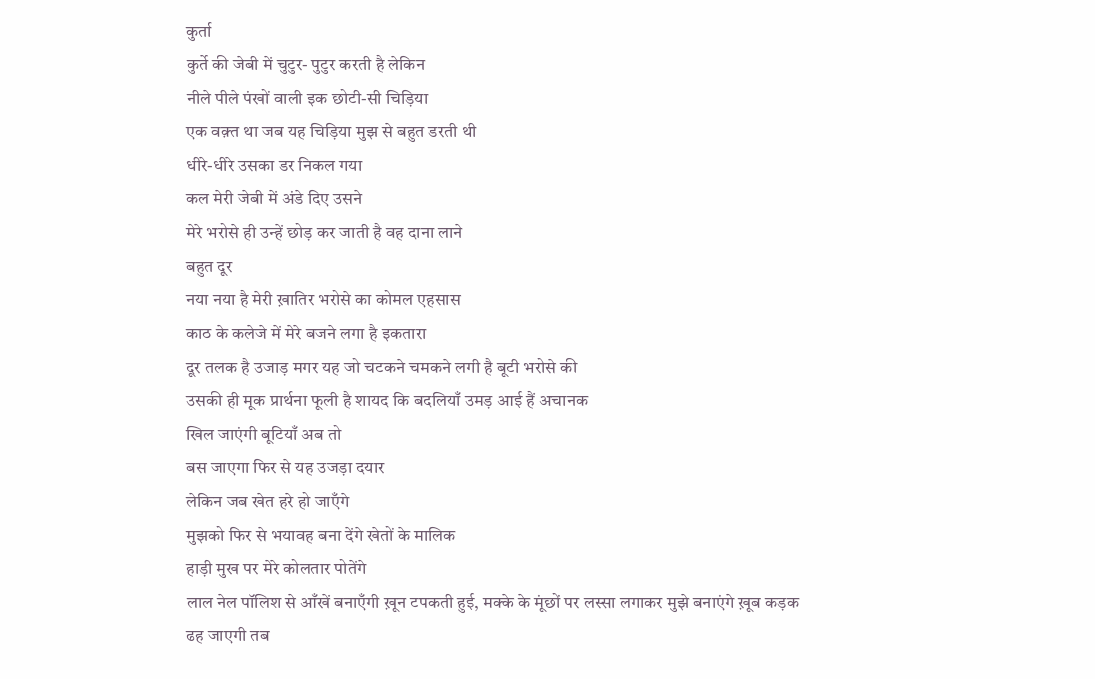कुर्ता
कुर्ते की जेबी में चुटुर- पुटुर करती है लेकिन
नीले पीले पंखों वाली इक छोटी-सी चिड़िया
एक वक़्त था जब यह चिड़िया मुझ से बहुत डरती थी
धीरे-धीरे उसका डर निकल गया
कल मेरी जेबी में अंडे दिए उसने
मेरे भरोसे ही उन्हें छोड़ कर जाती है वह दाना लाने
बहुत दूर
नया नया है मेरी ख़ातिर भरोसे का कोमल एहसास
काठ के कलेजे में मेरे बजने लगा है इकतारा
दूर तलक है उजाड़ मगर यह जो चटकने चमकने लगी है बूटी भरोसे की
उसकी ही मूक प्रार्थना फूली है शायद कि बदलियाँ उमड़ आई हैं अचानक
खिल जाएंगी बूटियाँ अब तो
बस जाएगा फिर से यह उजड़ा दयार
लेकिन जब खेत हरे हो जाएँगे
मुझको फिर से भयावह बना देंगे खेतों के मालिक
हाड़ी मुख पर मेरे कोलतार पोतेंगे
लाल नेल पॉलिश से आँखें बनाएँगी ख़ून टपकती हुई, मक्के के मूंछों पर लस्सा लगाकर मुझे बनाएंगे ख़ूब कड़क
ढह जाएगी तब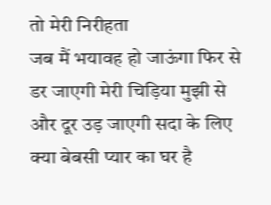तो मेरी निरीहता
जब मैं भयावह हो जाऊंगा फिर से
डर जाएगी मेरी चिड़िया मुझी से
और दूर उड़ जाएगी सदा के लिए
क्या बेबसी प्यार का घर है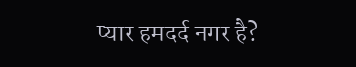प्यार हमदर्द नगर है?